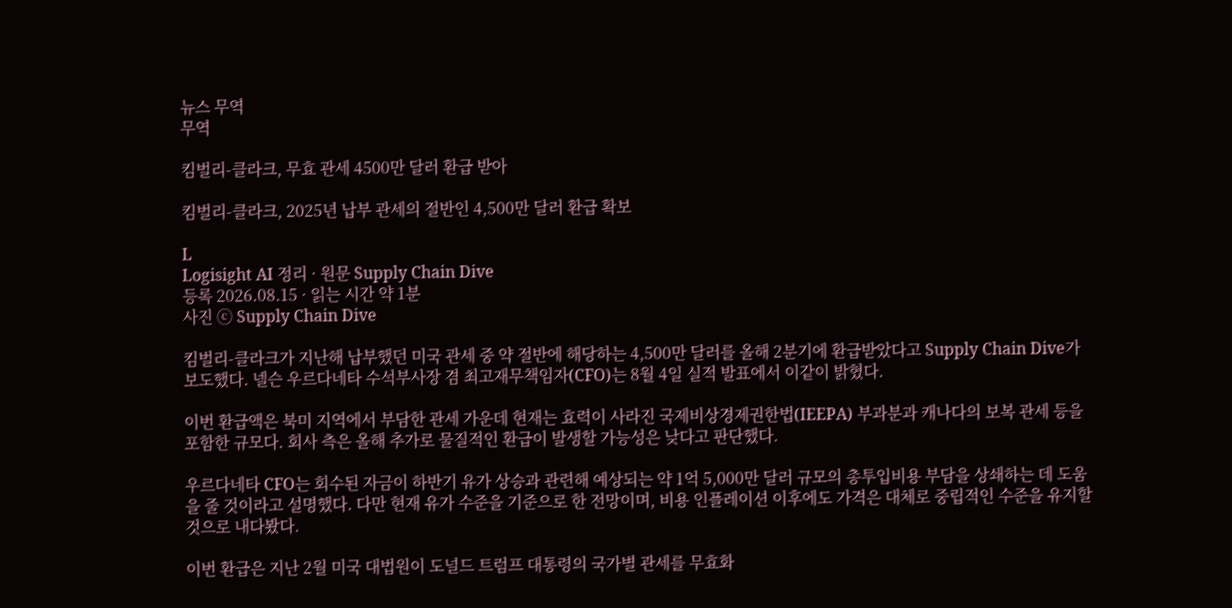뉴스 무역
무역

킴벌리-클라크, 무효 관세 4500만 달러 환급 받아

킴벌리-클라크, 2025년 납부 관세의 절반인 4,500만 달러 환급 확보

L
Logisight AI 정리 · 원문 Supply Chain Dive
등록 2026.08.15 · 읽는 시간 약 1분
사진 ⓒ Supply Chain Dive

킴벌리-클라크가 지난해 납부했던 미국 관세 중 약 절반에 해당하는 4,500만 달러를 올해 2분기에 환급받았다고 Supply Chain Dive가 보도했다. 넬슨 우르다네타 수석부사장 겸 최고재무책임자(CFO)는 8월 4일 실적 발표에서 이같이 밝혔다.

이번 환급액은 북미 지역에서 부담한 관세 가운데 현재는 효력이 사라진 국제비상경제권한법(IEEPA) 부과분과 캐나다의 보복 관세 등을 포함한 규모다. 회사 측은 올해 추가로 물질적인 환급이 발생할 가능성은 낮다고 판단했다.

우르다네타 CFO는 회수된 자금이 하반기 유가 상승과 관련해 예상되는 약 1억 5,000만 달러 규모의 총투입비용 부담을 상쇄하는 데 도움을 줄 것이라고 설명했다. 다만 현재 유가 수준을 기준으로 한 전망이며, 비용 인플레이션 이후에도 가격은 대체로 중립적인 수준을 유지할 것으로 내다봤다.

이번 환급은 지난 2월 미국 대법원이 도널드 트럼프 대통령의 국가별 관세를 무효화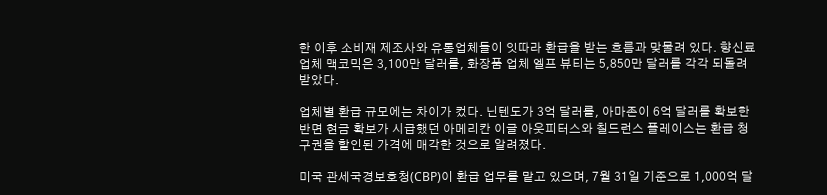한 이후 소비재 제조사와 유통업체들이 잇따라 환급을 받는 흐름과 맞물려 있다. 향신료 업체 맥코믹은 3,100만 달러를, 화장품 업체 엘프 뷰티는 5,850만 달러를 각각 되돌려받았다.

업체별 환급 규모에는 차이가 컸다. 닌텐도가 3억 달러를, 아마존이 6억 달러를 확보한 반면 현금 확보가 시급했던 아메리칸 이글 아웃피터스와 칠드런스 플레이스는 환급 청구권을 할인된 가격에 매각한 것으로 알려졌다.

미국 관세국경보호청(CBP)이 환급 업무를 맡고 있으며, 7월 31일 기준으로 1,000억 달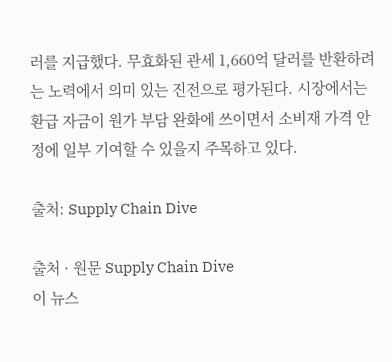러를 지급했다. 무효화된 관세 1,660억 달러를 반환하려는 노력에서 의미 있는 진전으로 평가된다. 시장에서는 환급 자금이 원가 부담 완화에 쓰이면서 소비재 가격 안정에 일부 기여할 수 있을지 주목하고 있다.

출처: Supply Chain Dive

출처 · 원문 Supply Chain Dive
이 뉴스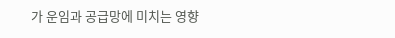가 운임과 공급망에 미치는 영향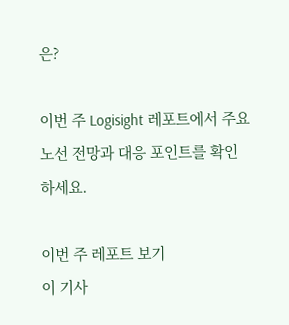은?

이번 주 Logisight 레포트에서 주요 노선 전망과 대응 포인트를 확인하세요.

이번 주 레포트 보기
이 기사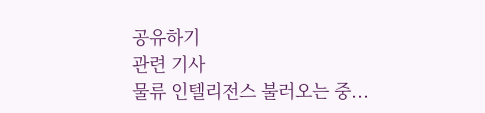공유하기
관련 기사
물류 인텔리전스 불러오는 중...